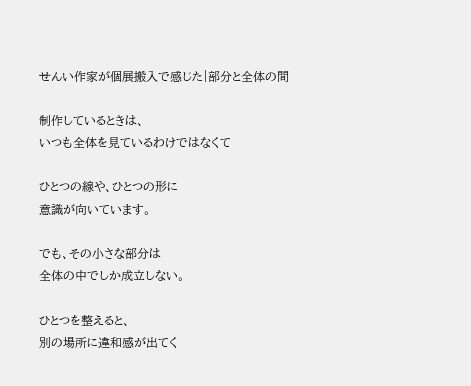せんい作家が個展搬入で感じた|部分と全体の間

制作しているときは、
いつも全体を見ているわけではなくて

ひとつの線や、ひとつの形に
意識が向いています。

でも、その小さな部分は
全体の中でしか成立しない。

ひとつを整えると、
別の場所に違和感が出てく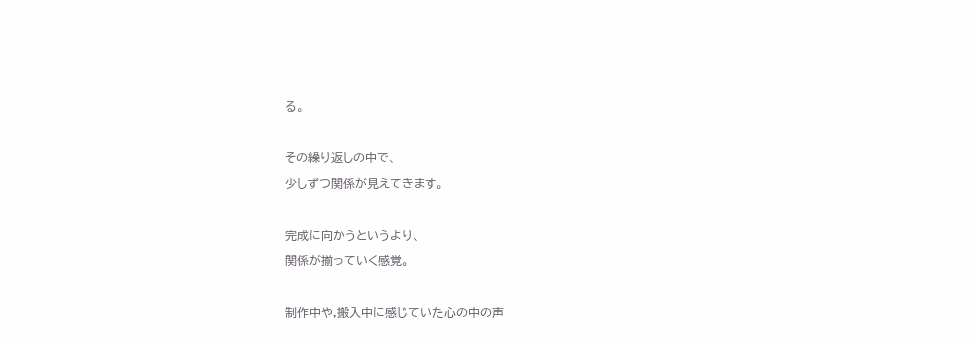る。

その繰り返しの中で、
少しずつ関係が見えてきます。

完成に向かうというより、
関係が揃っていく感覚。

制作中や,搬入中に感じていた心の中の声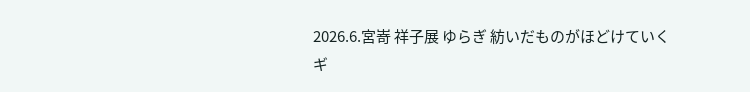2026.6.宮嵜 祥子展 ゆらぎ 紡いだものがほどけていく
ギ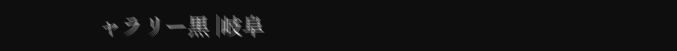ャラリー黒 |岐阜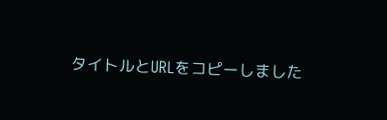タイトルとURLをコピーしました